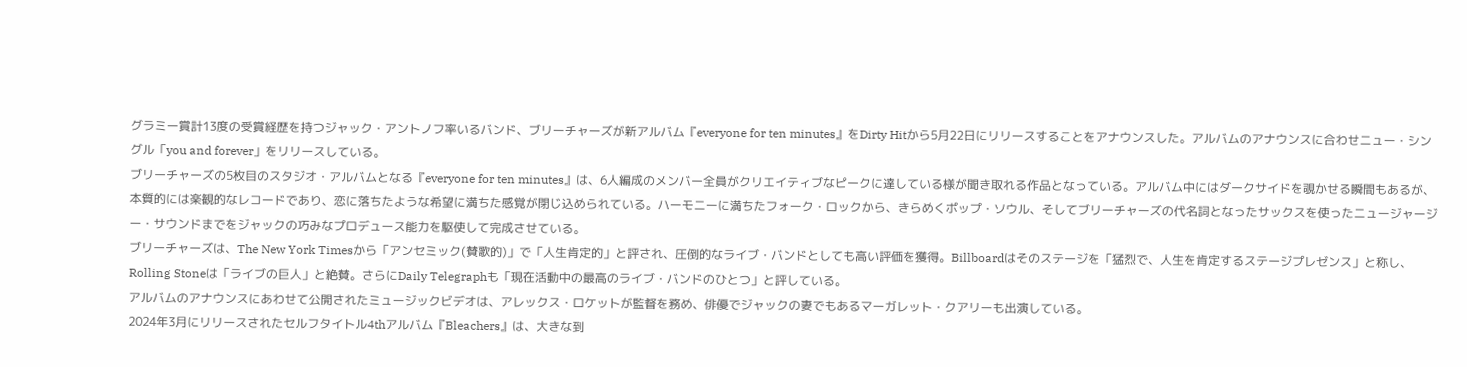グラミー賞計13度の受賞経歴を持つジャック・アントノフ率いるバンド、ブリーチャーズが新アルバム『everyone for ten minutes』をDirty Hitから5月22日にリリースすることをアナウンスした。アルバムのアナウンスに合わせニュー・シングル「you and forever」をリリースしている。
ブリーチャーズの5枚目のスタジオ・アルバムとなる『everyone for ten minutes』は、6人編成のメンバー全員がクリエイティブなピークに達している様が聞き取れる作品となっている。アルバム中にはダークサイドを覗かせる瞬間もあるが、本質的には楽観的なレコードであり、恋に落ちたような希望に満ちた感覚が閉じ込められている。ハーモニーに満ちたフォーク・ロックから、きらめくポップ・ソウル、そしてブリーチャーズの代名詞となったサックスを使ったニュージャージー・サウンドまでをジャックの巧みなプロデュース能力を駆使して完成させている。
ブリーチャーズは、The New York Timesから「アンセミック(賛歌的)」で「人生肯定的」と評され、圧倒的なライブ・バンドとしても高い評価を獲得。Billboardはそのステージを「猛烈で、人生を肯定するステージプレゼンス」と称し、Rolling Stoneは「ライブの巨人」と絶賛。さらにDaily Telegraphも「現在活動中の最高のライブ・バンドのひとつ」と評している。
アルバムのアナウンスにあわせて公開されたミュージックビデオは、アレックス・ロケットが監督を務め、俳優でジャックの妻でもあるマーガレット・クアリーも出演している。
2024年3月にリリースされたセルフタイトル4thアルバム『Bleachers』は、大きな到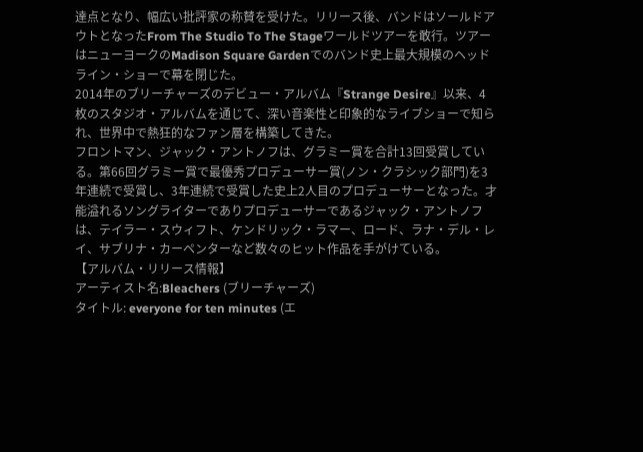達点となり、幅広い批評家の称賛を受けた。リリース後、バンドはソールドアウトとなったFrom The Studio To The Stageワールドツアーを敢行。ツアーはニューヨークのMadison Square Gardenでのバンド史上最大規模のヘッドライン・ショーで幕を閉じた。
2014年のブリーチャーズのデビュー・アルバム『Strange Desire』以来、4枚のスタジオ・アルバムを通じて、深い音楽性と印象的なライブショーで知られ、世界中で熱狂的なファン層を構築してきた。
フロントマン、ジャック・アントノフは、グラミー賞を合計13回受賞している。第66回グラミー賞で最優秀プロデューサー賞(ノン・クラシック部門)を3年連続で受賞し、3年連続で受賞した史上2人目のプロデューサーとなった。才能溢れるソングライターでありプロデューサーであるジャック・アントノフは、テイラー・スウィフト、ケンドリック・ラマー、ロード、ラナ・デル・レイ、サブリナ・カーペンターなど数々のヒット作品を手がけている。
【アルバム・リリース情報】
アーティスト名:Bleachers (ブリーチャーズ)
タイトル: everyone for ten minutes (エ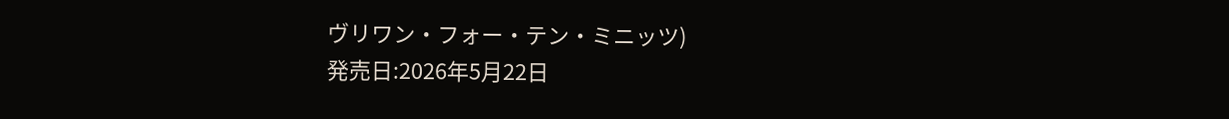ヴリワン・フォー・テン・ミニッツ)
発売日:2026年5月22日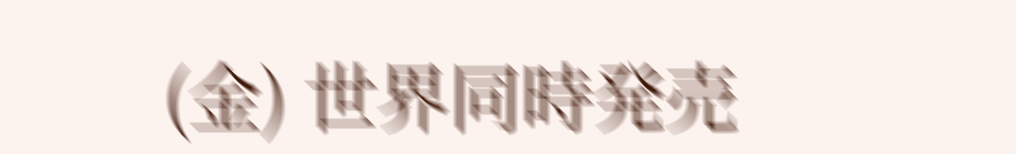(金) 世界同時発売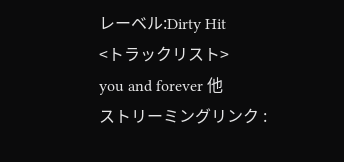レーベル:Dirty Hit
<トラックリスト>
you and forever 他
ストリーミングリンク :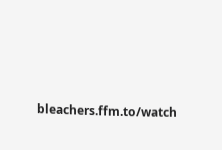bleachers.ffm.to/watch